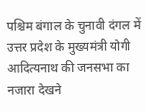पश्चिम बंगाल के चुनावी दंगल में उत्तर प्रदेश के मुख्यमंत्री योगी आदित्यनाथ की जनसभा का नजारा देखने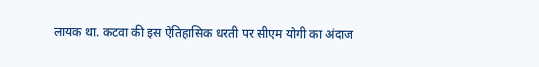लायक था. कटवा की इस ऐतिहासिक धरती पर सीएम योगी का अंदाज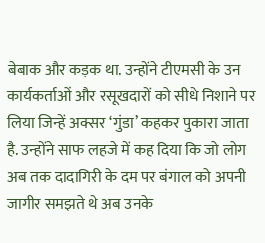बेबाक और कड़क था. उन्होंने टीएमसी के उन कार्यकर्ताओं और रसूखदारों को सीधे निशाने पर लिया जिन्हें अक्सर ‘गुंडा’ कहकर पुकारा जाता है. उन्होंने साफ लहजे में कह दिया कि जो लोग अब तक दादागिरी के दम पर बंगाल को अपनी जागीर समझते थे अब उनके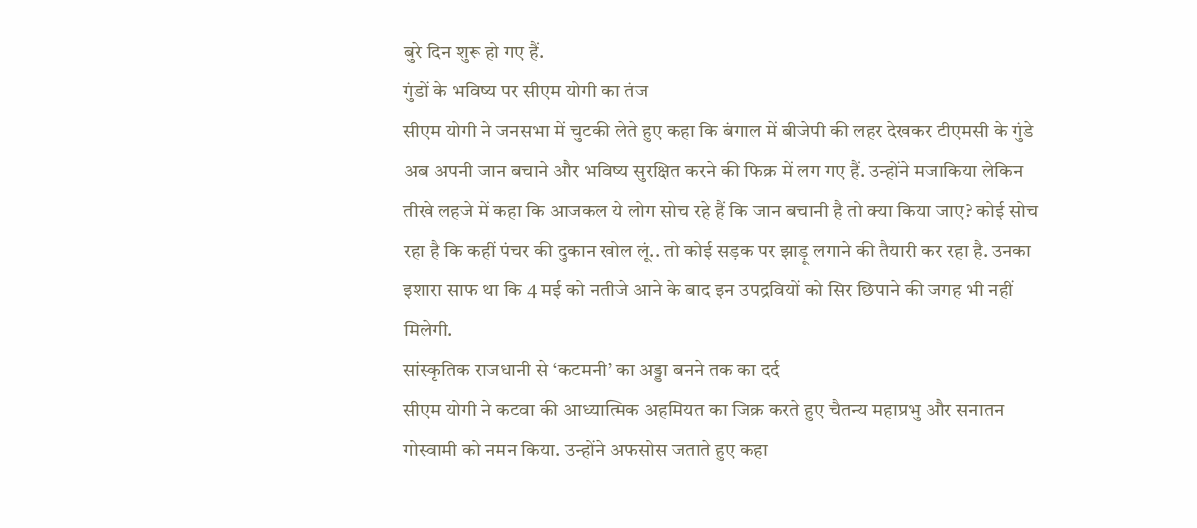बुरे दिन शुरू हो गए हैं.
गुंडों के भविष्य पर सीएम योगी का तंज
सीएम योगी ने जनसभा में चुटकी लेते हुए कहा कि बंगाल में बीजेपी की लहर देखकर टीएमसी के गुंडे अब अपनी जान बचाने और भविष्य सुरक्षित करने की फिक्र में लग गए हैं. उन्होंने मजाकिया लेकिन तीखे लहजे में कहा कि आजकल ये लोग सोच रहे हैं कि जान बचानी है तो क्या किया जाए? कोई सोच रहा है कि कहीं पंचर की दुकान खोल लूं.. तो कोई सड़क पर झाड़ू लगाने की तैयारी कर रहा है. उनका इशारा साफ था कि 4 मई को नतीजे आने के बाद इन उपद्रवियों को सिर छिपाने की जगह भी नहीं मिलेगी.
सांस्कृतिक राजधानी से ‘कटमनी’ का अड्डा बनने तक का दर्द
सीएम योगी ने कटवा की आध्यात्मिक अहमियत का जिक्र करते हुए चैतन्य महाप्रभु और सनातन गोस्वामी को नमन किया. उन्होंने अफसोस जताते हुए कहा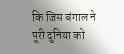कि जिस बंगाल ने पूरी दुनिया को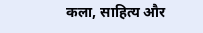कला, साहित्य और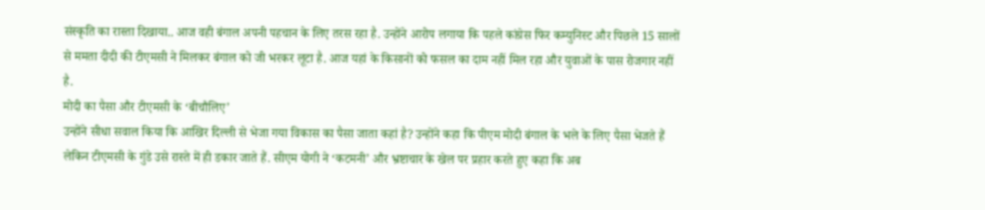संस्कृति का रास्ता दिखाया.. आज वही बंगाल अपनी पहचान के लिए तरस रहा है. उन्होंने आरोप लगाया कि पहले कांग्रेस फिर कम्युनिस्ट और पिछले 15 सालों से ममता दीदी की टीएमसी ने मिलकर बंगाल को जी भरकर लूटा है. आज यहां के किसानों को फसल का दाम नहीं मिल रहा और युवाओं के पास रोजगार नहीं है.
मोदी का पैसा और टीएमसी के ‘बीचौलिए’
उन्होंने सीधा सवाल किया कि आखिर दिल्ली से भेजा गया विकास का पैसा जाता कहां है? उन्होंने कहा कि पीएम मोदी बंगाल के भले के लिए पैसा भेजते हैं लेकिन टीएमसी के गुंडे उसे रास्ते में ही डकार जाते हैं. सीएम योगी ने ‘कटमनी’ और भ्रष्टाचार के खेल पर प्रहार करते हुए कहा कि अब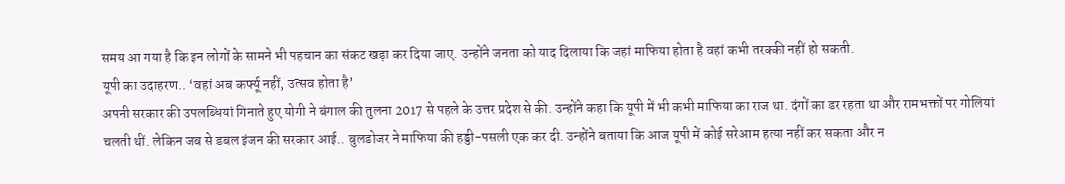समय आ गया है कि इन लोगों के सामने भी पहचान का संकट खड़ा कर दिया जाए. उन्होंने जनता को याद दिलाया कि जहां माफिया होता है वहां कभी तरक्की नहीं हो सकती.
यूपी का उदाहरण.. ‘वहां अब कर्फ्यू नहीं, उत्सव होता है’
अपनी सरकार की उपलब्धियां गिनाते हुए योगी ने बंगाल की तुलना 2017 से पहले के उत्तर प्रदेश से की. उन्होंने कहा कि यूपी में भी कभी माफिया का राज था. दंगों का डर रहता था और रामभक्तों पर गोलियां चलती थीं. लेकिन जब से डबल इंजन की सरकार आई.. बुलडोजर ने माफिया की हड्डी-पसली एक कर दी. उन्होंने बताया कि आज यूपी में कोई सरेआम हत्या नहीं कर सकता और न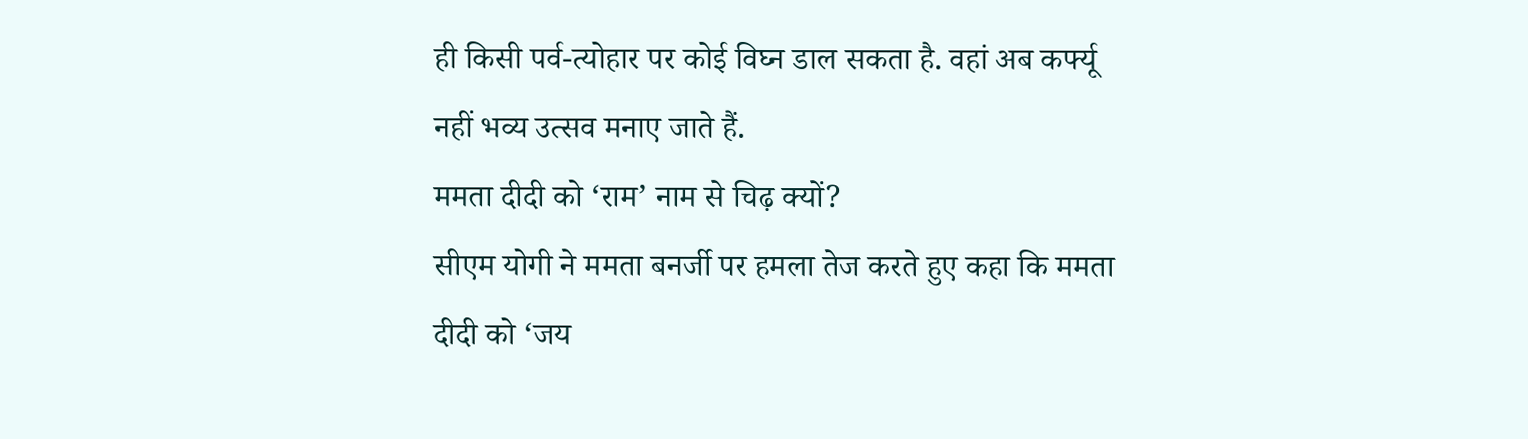ही किसी पर्व-त्योहार पर कोई विघ्न डाल सकता है. वहां अब कर्फ्यू नहीं भव्य उत्सव मनाए जाते हैं.
ममता दीदी को ‘राम’ नाम से चिढ़ क्यों?
सीएम योगी ने ममता बनर्जी पर हमला तेज करते हुए कहा कि ममता दीदी को ‘जय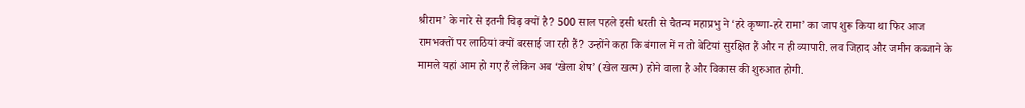श्रीराम’ के नारे से इतनी चिढ़ क्यों है? 500 साल पहले इसी धरती से चैतन्य महाप्रभु ने ‘हरे कृष्णा-हरे रामा’ का जाप शुरू किया था फिर आज रामभक्तों पर लाठियां क्यों बरसाई जा रही हैं? उन्होंने कहा कि बंगाल में न तो बेटियां सुरक्षित हैं और न ही व्यापारी. लव जिहाद और जमीन कब्जाने के मामले यहां आम हो गए हैं लेकिन अब ‘खेला शेष’ (खेल खत्म) होने वाला है और विकास की शुरुआत होगी.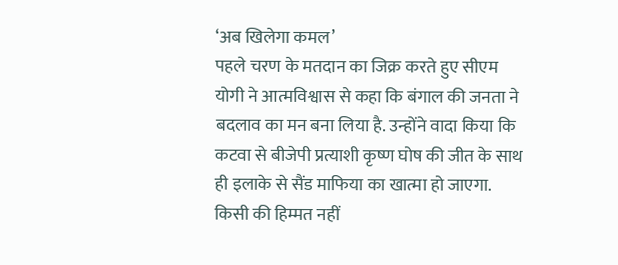‘अब खिलेगा कमल’
पहले चरण के मतदान का जिक्र करते हुए सीएम योगी ने आत्मविश्वास से कहा कि बंगाल की जनता ने बदलाव का मन बना लिया है. उन्होंने वादा किया कि कटवा से बीजेपी प्रत्याशी कृष्ण घोष की जीत के साथ ही इलाके से सैंड माफिया का खात्मा हो जाएगा. किसी की हिम्मत नहीं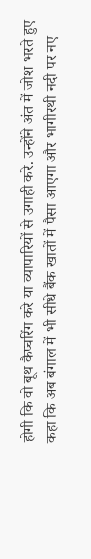होगी कि वो बूथ कैप्चरिंग करे या व्यापारियों से उगाही करे. उन्होंने अंत में जोश भरते हुए कहा कि अब बंगाल में भी सीधे बैंक खातों में पैसा आएगा और भागीरथी नदी पर नए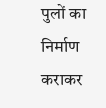पुलों का निर्माण कराकर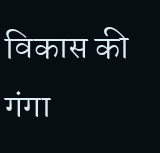विकास की गंगा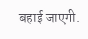बहाई जाएगी.